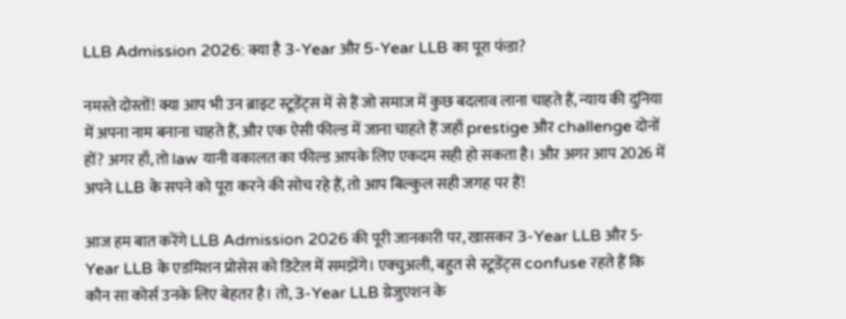LLB Admission 2026: क्या है 3-Year और 5-Year LLB का पूरा फंडा?

नमस्ते दोस्तों! क्या आप भी उन ब्राइट स्टूडेंट्स में से हैं जो समाज में कुछ बदलाव लाना चाहते हैं, न्याय की दुनिया में अपना नाम बनाना चाहते हैं, और एक ऐसी फील्ड में जाना चाहते हैं जहाँ prestige और challenge दोनों हों? अगर हाँ, तो law यानी वकालत का फील्ड आपके लिए एकदम सही हो सकता है। और अगर आप 2026 में अपने LLB के सपने को पूरा करने की सोच रहे हैं, तो आप बिल्कुल सही जगह पर हैं!

आज हम बात करेंगे LLB Admission 2026 की पूरी जानकारी पर, खासकर 3-Year LLB और 5-Year LLB के एडमिशन प्रोसेस को डिटेल में समझेंगे। एक्चुअली, बहुत से स्टूडेंट्स confuse रहते हैं कि कौन सा कोर्स उनके लिए बेहतर है। तो, 3-Year LLB ग्रेजुएशन के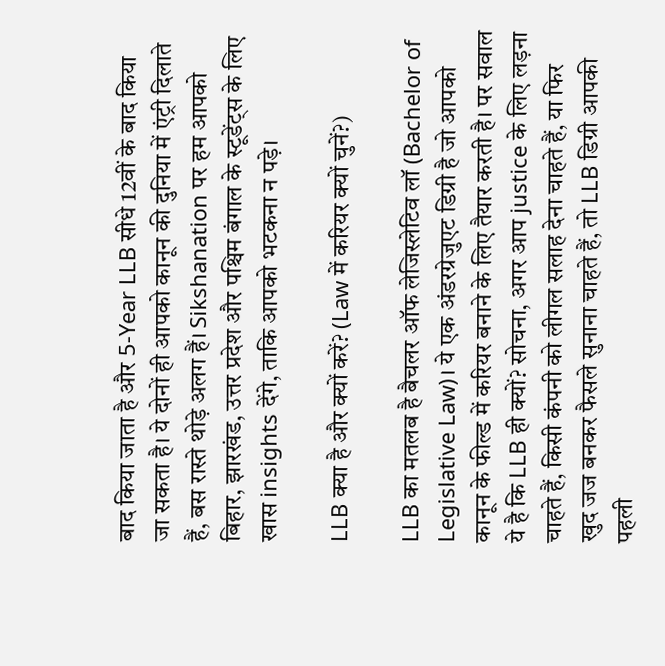बाद किया जाता है और 5-Year LLB सीधे 12वीं के बाद किया जा सकता है। ये दोनों ही आपको कानून की दुनिया में एंट्री दिलाते हैं, बस रास्ते थोड़े अलग हैं। Sikshanation पर हम आपको बिहार, झारखंड, उत्तर प्रदेश और पश्चिम बंगाल के स्टूडेंट्स के लिए खास insights देंगे, ताकि आपको भटकना न पड़े।

LLB क्या है और क्यों करें? (Law में करियर क्यों चुनें?)

LLB का मतलब है बैचलर ऑफ लेजिस्लेटिव लॉ (Bachelor of Legislative Law)। ये एक अंडरग्रेजुएट डिग्री है जो आपको कानून के फील्ड में करियर बनाने के लिए तैयार करती है। पर सवाल ये है कि LLB ही क्यों? सोचना, अगर आप justice के लिए लड़ना चाहते हैं, किसी कंपनी को लीगल सलाह देना चाहते हैं, या फिर खुद जज बनकर फैसले सुनाना चाहते हैं, तो LLB डिग्री आपकी पहली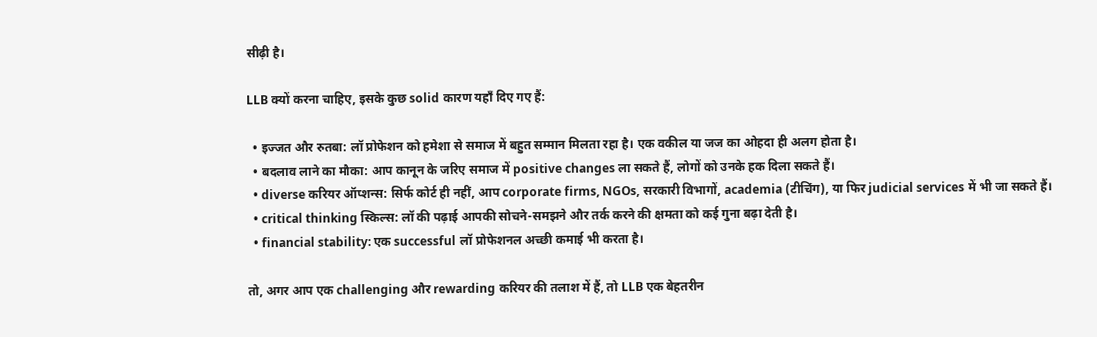सीढ़ी है।

LLB क्यों करना चाहिए, इसके कुछ solid कारण यहाँ दिए गए हैं:

  • इज्जत और रुतबा: लॉ प्रोफेशन को हमेशा से समाज में बहुत सम्मान मिलता रहा है। एक वकील या जज का ओहदा ही अलग होता है।
  • बदलाव लाने का मौका: आप कानून के जरिए समाज में positive changes ला सकते हैं, लोगों को उनके हक दिला सकते हैं।
  • diverse करियर ऑप्शन्स: सिर्फ कोर्ट ही नहीं, आप corporate firms, NGOs, सरकारी विभागों, academia (टीचिंग), या फिर judicial services में भी जा सकते हैं।
  • critical thinking स्किल्स: लॉ की पढ़ाई आपकी सोचने-समझने और तर्क करने की क्षमता को कई गुना बढ़ा देती है।
  • financial stability: एक successful लॉ प्रोफेशनल अच्छी कमाई भी करता है।

तो, अगर आप एक challenging और rewarding करियर की तलाश में हैं, तो LLB एक बेहतरीन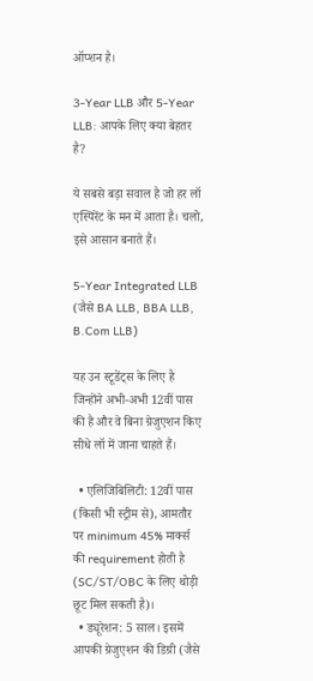ऑप्शन है।

3-Year LLB और 5-Year LLB: आपके लिए क्या बेहतर है?

ये सबसे बड़ा सवाल है जो हर लॉ एस्पिरेंट के मन में आता है। चलो, इसे आसान बनाते हैं।

5-Year Integrated LLB (जैसे BA LLB, BBA LLB, B.Com LLB)

यह उन स्टूडेंट्स के लिए है जिन्होंने अभी-अभी 12वीं पास की है और वे बिना ग्रेजुएशन किए सीधे लॉ में जाना चाहते हैं।

  • एलिजिबिलिटी: 12वीं पास (किसी भी स्ट्रीम से), आमतौर पर minimum 45% मार्क्स की requirement होती है (SC/ST/OBC के लिए थोड़ी छूट मिल सकती है)।
  • ड्यूरेशन: 5 साल। इसमें आपकी ग्रेजुएशन की डिग्री (जैसे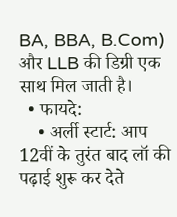BA, BBA, B.Com) और LLB की डिग्री एक साथ मिल जाती है।
  • फायदे:
    • अर्ली स्टार्ट: आप 12वीं के तुरंत बाद लॉ की पढ़ाई शुरू कर देते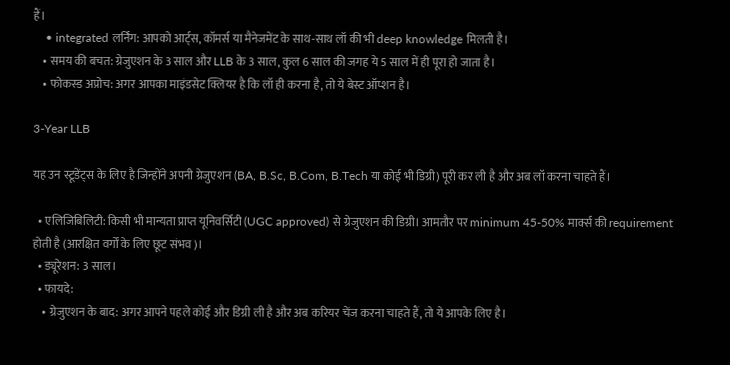हैं।
    • integrated लर्निंग: आपको आर्ट्स, कॉमर्स या मैनेजमेंट के साथ-साथ लॉ की भी deep knowledge मिलती है।
    • समय की बचत: ग्रेजुएशन के 3 साल और LLB के 3 साल, कुल 6 साल की जगह ये 5 साल में ही पूरा हो जाता है।
    • फोकस्ड अप्रोच: अगर आपका माइंडसेट क्लियर है कि लॉ ही करना है, तो ये बेस्ट ऑप्शन है।

3-Year LLB

यह उन स्टूडेंट्स के लिए है जिन्होंने अपनी ग्रेजुएशन (BA, B.Sc, B.Com, B.Tech या कोई भी डिग्री) पूरी कर ली है और अब लॉ करना चाहते हैं।

  • एलिजिबिलिटी: किसी भी मान्यता प्राप्त यूनिवर्सिटी (UGC approved) से ग्रेजुएशन की डिग्री। आमतौर पर minimum 45-50% मार्क्स की requirement होती है (आरक्षित वर्गों के लिए छूट संभव)।
  • ड्यूरेशन: 3 साल।
  • फायदे:
    • ग्रेजुएशन के बाद: अगर आपने पहले कोई और डिग्री ली है और अब करियर चेंज करना चाहते हैं, तो ये आपके लिए है।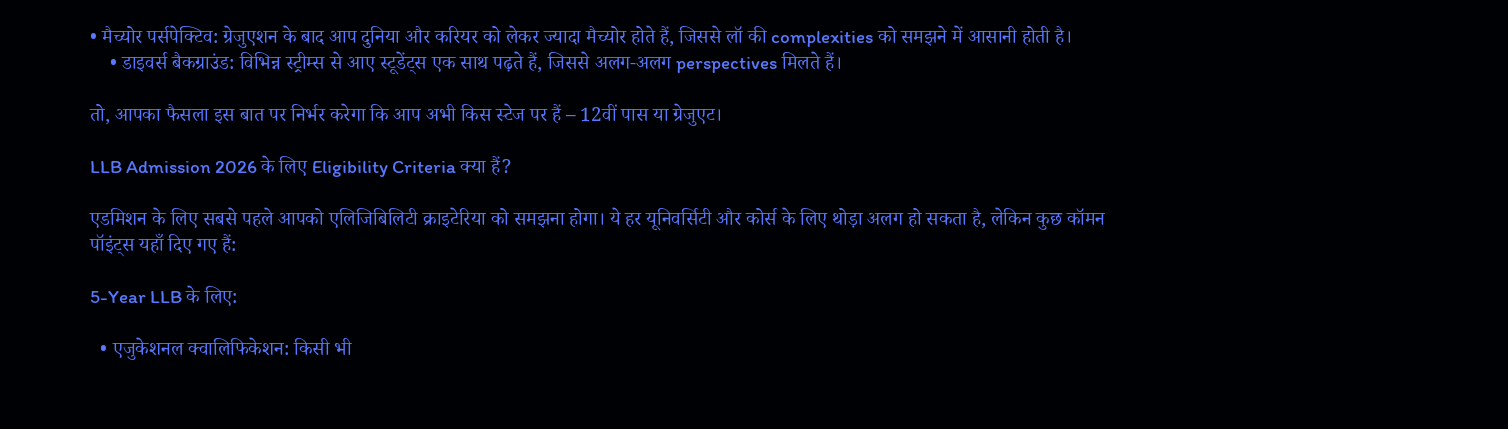• मैच्योर पर्सपेक्टिव: ग्रेजुएशन के बाद आप दुनिया और करियर को लेकर ज्यादा मैच्योर होते हैं, जिससे लॉ की complexities को समझने में आसानी होती है।
    • डाइवर्स बैकग्राउंड: विभिन्न स्ट्रीम्स से आए स्टूडेंट्स एक साथ पढ़ते हैं, जिससे अलग-अलग perspectives मिलते हैं।

तो, आपका फैसला इस बात पर निर्भर करेगा कि आप अभी किस स्टेज पर हैं – 12वीं पास या ग्रेजुएट।

LLB Admission 2026 के लिए Eligibility Criteria क्या हैं?

एडमिशन के लिए सबसे पहले आपको एलिजिबिलिटी क्राइटेरिया को समझना होगा। ये हर यूनिवर्सिटी और कोर्स के लिए थोड़ा अलग हो सकता है, लेकिन कुछ कॉमन पॉइंट्स यहाँ दिए गए हैं:

5-Year LLB के लिए:

  • एजुकेशनल क्वालिफिकेशन: किसी भी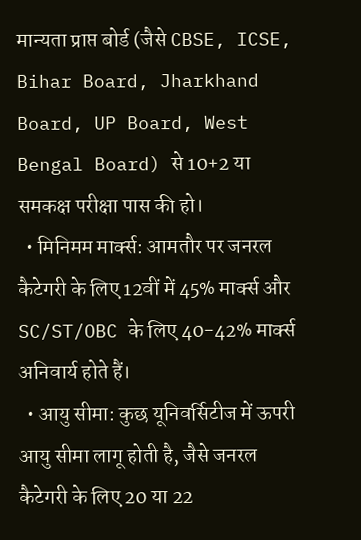मान्यता प्राप्त बोर्ड (जैसे CBSE, ICSE, Bihar Board, Jharkhand Board, UP Board, West Bengal Board) से 10+2 या समकक्ष परीक्षा पास की हो।
  • मिनिमम मार्क्स: आमतौर पर जनरल कैटेगरी के लिए 12वीं में 45% मार्क्स और SC/ST/OBC के लिए 40-42% मार्क्स अनिवार्य होते हैं।
  • आयु सीमा: कुछ यूनिवर्सिटीज में ऊपरी आयु सीमा लागू होती है, जैसे जनरल कैटेगरी के लिए 20 या 22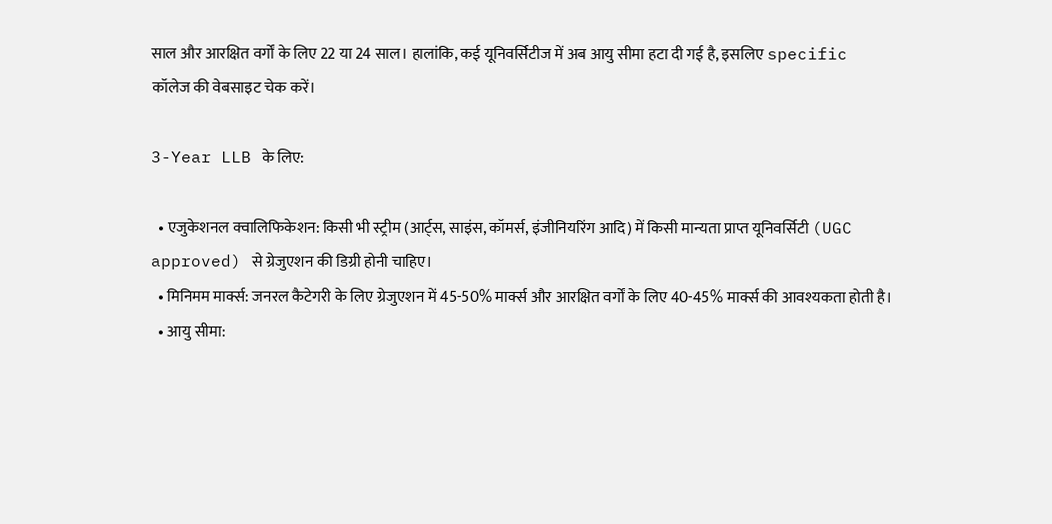साल और आरक्षित वर्गों के लिए 22 या 24 साल। हालांकि, कई यूनिवर्सिटीज में अब आयु सीमा हटा दी गई है, इसलिए specific कॉलेज की वेबसाइट चेक करें।

3-Year LLB के लिए:

  • एजुकेशनल क्वालिफिकेशन: किसी भी स्ट्रीम (आर्ट्स, साइंस, कॉमर्स, इंजीनियरिंग आदि) में किसी मान्यता प्राप्त यूनिवर्सिटी (UGC approved) से ग्रेजुएशन की डिग्री होनी चाहिए।
  • मिनिमम मार्क्स: जनरल कैटेगरी के लिए ग्रेजुएशन में 45-50% मार्क्स और आरक्षित वर्गों के लिए 40-45% मार्क्स की आवश्यकता होती है।
  • आयु सीमा: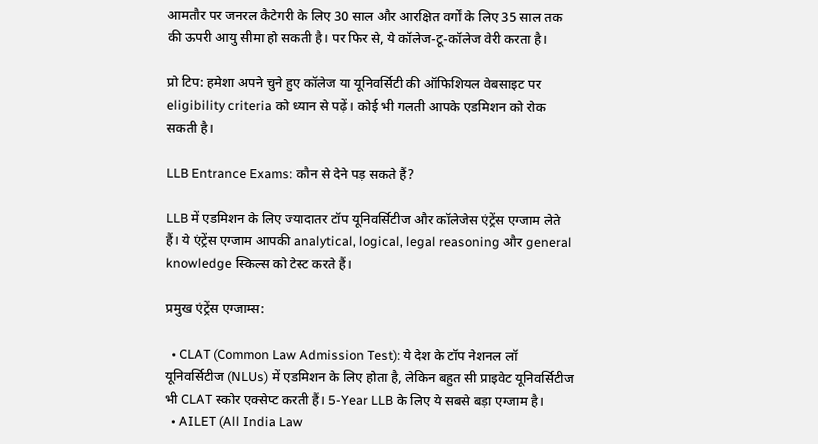आमतौर पर जनरल कैटेगरी के लिए 30 साल और आरक्षित वर्गों के लिए 35 साल तक की ऊपरी आयु सीमा हो सकती है। पर फिर से, ये कॉलेज-टू-कॉलेज वेरी करता है।

प्रो टिप: हमेशा अपने चुने हुए कॉलेज या यूनिवर्सिटी की ऑफिशियल वेबसाइट पर eligibility criteria को ध्यान से पढ़ें। कोई भी गलती आपके एडमिशन को रोक सकती है।

LLB Entrance Exams: कौन से देने पड़ सकते हैं?

LLB में एडमिशन के लिए ज्यादातर टॉप यूनिवर्सिटीज और कॉलेजेस एंट्रेंस एग्जाम लेते हैं। ये एंट्रेंस एग्जाम आपकी analytical, logical, legal reasoning और general knowledge स्किल्स को टेस्ट करते हैं।

प्रमुख एंट्रेंस एग्जाम्स:

  • CLAT (Common Law Admission Test): ये देश के टॉप नेशनल लॉ यूनिवर्सिटीज (NLUs) में एडमिशन के लिए होता है, लेकिन बहुत सी प्राइवेट यूनिवर्सिटीज भी CLAT स्कोर एक्सेप्ट करती हैं। 5-Year LLB के लिए ये सबसे बड़ा एग्जाम है।
  • AILET (All India Law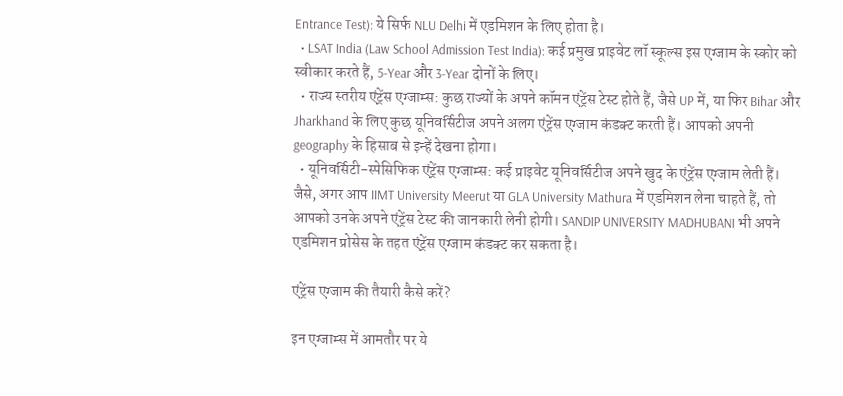Entrance Test): ये सिर्फ NLU Delhi में एडमिशन के लिए होता है।
  • LSAT India (Law School Admission Test India): कई प्रमुख प्राइवेट लॉ स्कूल्स इस एग्जाम के स्कोर को स्वीकार करते हैं, 5-Year और 3-Year दोनों के लिए।
  • राज्य स्तरीय एंट्रेंस एग्जाम्स: कुछ राज्यों के अपने कॉमन एंट्रेंस टेस्ट होते हैं, जैसे UP में, या फिर Bihar और Jharkhand के लिए कुछ यूनिवर्सिटीज अपने अलग एंट्रेंस एग्जाम कंडक्ट करती हैं। आपको अपनी geography के हिसाब से इन्हें देखना होगा।
  • यूनिवर्सिटी-स्पेसिफिक एंट्रेंस एग्जाम्स: कई प्राइवेट यूनिवर्सिटीज अपने खुद के एंट्रेंस एग्जाम लेती हैं। जैसे, अगर आप IIMT University Meerut या GLA University Mathura में एडमिशन लेना चाहते हैं, तो आपको उनके अपने एंट्रेंस टेस्ट की जानकारी लेनी होगी। SANDIP UNIVERSITY MADHUBANI भी अपने एडमिशन प्रोसेस के तहत एंट्रेंस एग्जाम कंडक्ट कर सकता है।

एंट्रेंस एग्जाम की तैयारी कैसे करें?

इन एग्जाम्स में आमतौर पर ये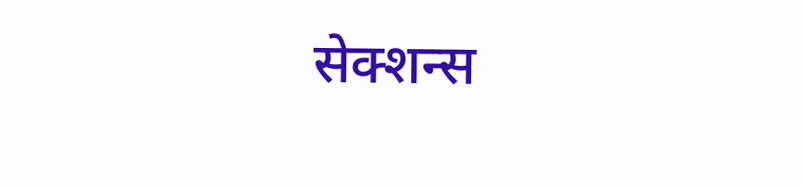सेक्शन्स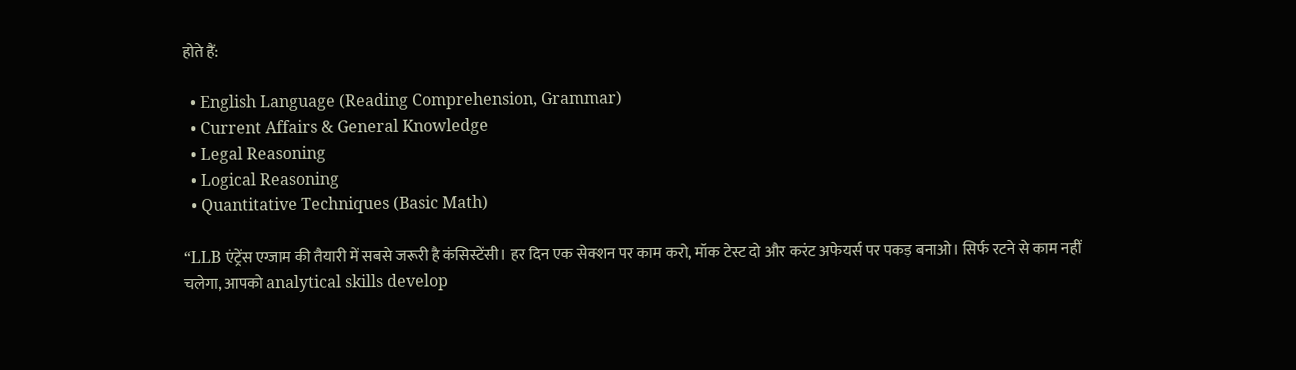होते हैं:

  • English Language (Reading Comprehension, Grammar)
  • Current Affairs & General Knowledge
  • Legal Reasoning
  • Logical Reasoning
  • Quantitative Techniques (Basic Math)

“LLB एंट्रेंस एग्जाम की तैयारी में सबसे जरूरी है कंसिस्टेंसी। हर दिन एक सेक्शन पर काम करो, मॉक टेस्ट दो और करंट अफेयर्स पर पकड़ बनाओ। सिर्फ रटने से काम नहीं चलेगा, आपको analytical skills develop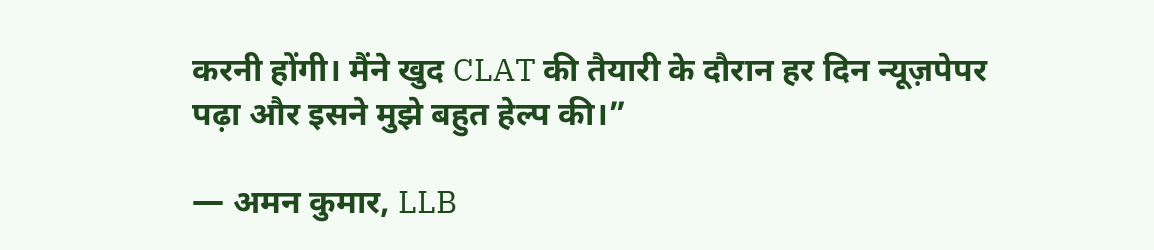करनी होंगी। मैंने खुद CLAT की तैयारी के दौरान हर दिन न्यूज़पेपर पढ़ा और इसने मुझे बहुत हेल्प की।”

— अमन कुमार, LLB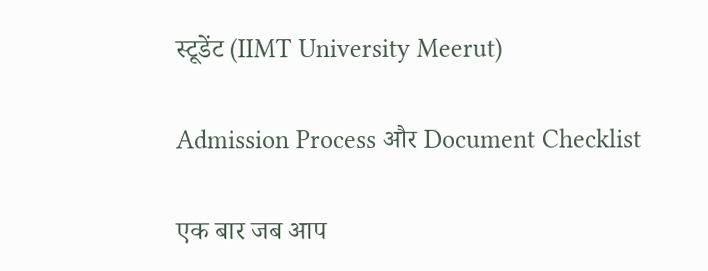स्टूडेंट (IIMT University Meerut)

Admission Process और Document Checklist

एक बार जब आप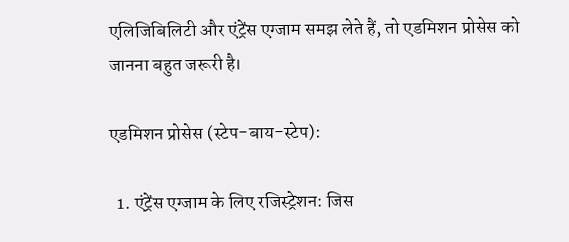एलिजिबिलिटी और एंट्रेंस एग्जाम समझ लेते हैं, तो एडमिशन प्रोसेस को जानना बहुत जरूरी है।

एडमिशन प्रोसेस (स्टेप-बाय-स्टेप):

  1. एंट्रेंस एग्जाम के लिए रजिस्ट्रेशन: जिस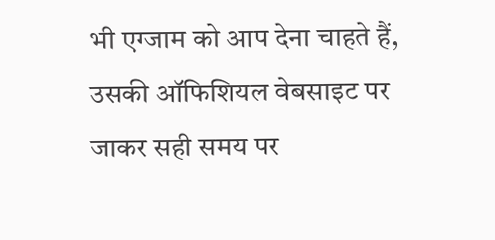भी एग्जाम को आप देना चाहते हैं, उसकी ऑफिशियल वेबसाइट पर जाकर सही समय पर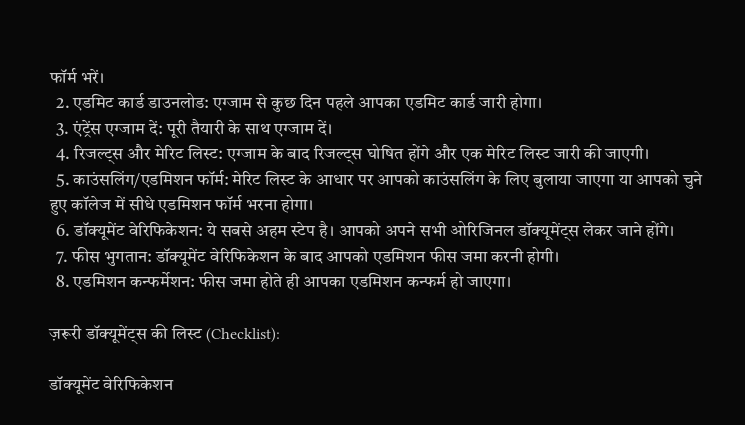फॉर्म भरें।
  2. एडमिट कार्ड डाउनलोड: एग्जाम से कुछ दिन पहले आपका एडमिट कार्ड जारी होगा।
  3. एंट्रेंस एग्जाम दें: पूरी तैयारी के साथ एग्जाम दें।
  4. रिजल्ट्स और मेरिट लिस्ट: एग्जाम के बाद रिजल्ट्स घोषित होंगे और एक मेरिट लिस्ट जारी की जाएगी।
  5. काउंसलिंग/एडमिशन फॉर्म: मेरिट लिस्ट के आधार पर आपको काउंसलिंग के लिए बुलाया जाएगा या आपको चुने हुए कॉलेज में सीधे एडमिशन फॉर्म भरना होगा।
  6. डॉक्यूमेंट वेरिफिकेशन: ये सबसे अहम स्टेप है। आपको अपने सभी ओरिजिनल डॉक्यूमेंट्स लेकर जाने होंगे।
  7. फीस भुगतान: डॉक्यूमेंट वेरिफिकेशन के बाद आपको एडमिशन फीस जमा करनी होगी।
  8. एडमिशन कन्फर्मेशन: फीस जमा होते ही आपका एडमिशन कन्फर्म हो जाएगा।

ज़रूरी डॉक्यूमेंट्स की लिस्ट (Checklist):

डॉक्यूमेंट वेरिफिकेशन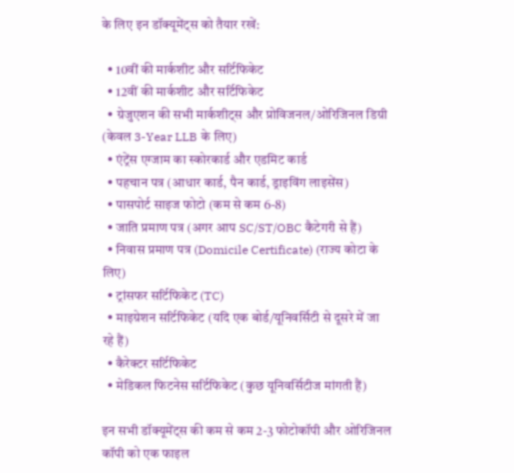के लिए इन डॉक्यूमेंट्स को तैयार रखें:

  • 10वीं की मार्कशीट और सर्टिफिकेट
  • 12वीं की मार्कशीट और सर्टिफिकेट
  • ग्रेजुएशन की सभी मार्कशीट्स और प्रोविजनल/ओरिजिनल डिग्री (केवल 3-Year LLB के लिए)
  • एंट्रेंस एग्जाम का स्कोरकार्ड और एडमिट कार्ड
  • पहचान पत्र (आधार कार्ड, पैन कार्ड, ड्राइविंग लाइसेंस)
  • पासपोर्ट साइज फोटो (कम से कम 6-8)
  • जाति प्रमाण पत्र (अगर आप SC/ST/OBC कैटेगरी से हैं)
  • निवास प्रमाण पत्र (Domicile Certificate) (राज्य कोटा के लिए)
  • ट्रांसफर सर्टिफिकेट (TC)
  • माइग्रेशन सर्टिफिकेट (यदि एक बोर्ड/यूनिवर्सिटी से दूसरे में जा रहे हैं)
  • कैरेक्टर सर्टिफिकेट
  • मेडिकल फिटनेस सर्टिफिकेट (कुछ यूनिवर्सिटीज मांगती हैं)

इन सभी डॉक्यूमेंट्स की कम से कम 2-3 फोटोकॉपी और ओरिजिनल कॉपी को एक फाइल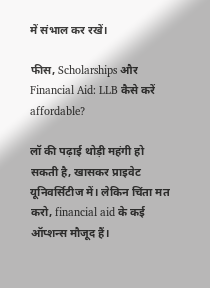में संभाल कर रखें।

फीस, Scholarships और Financial Aid: LLB कैसे करें affordable?

लॉ की पढ़ाई थोड़ी महंगी हो सकती है, खासकर प्राइवेट यूनिवर्सिटीज में। लेकिन चिंता मत करो, financial aid के कई ऑप्शन्स मौजूद हैं।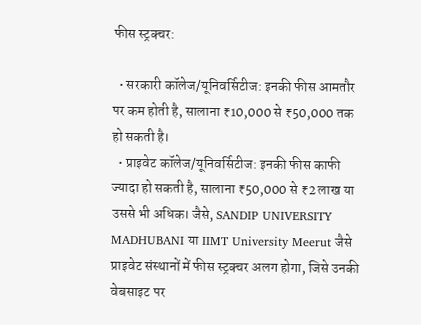फीस स्ट्रक्चर:

  • सरकारी कॉलेज/यूनिवर्सिटीज: इनकी फीस आमतौर पर कम होती है, सालाना ₹10,000 से ₹50,000 तक हो सकती है।
  • प्राइवेट कॉलेज/यूनिवर्सिटीज: इनकी फीस काफी ज्यादा हो सकती है, सालाना ₹50,000 से ₹2 लाख या उससे भी अधिक। जैसे, SANDIP UNIVERSITY MADHUBANI या IIMT University Meerut जैसे प्राइवेट संस्थानों में फीस स्ट्रक्चर अलग होगा, जिसे उनकी वेबसाइट पर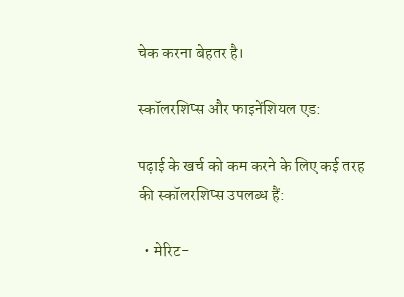चेक करना बेहतर है।

स्कॉलरशिप्स और फाइनेंशियल एड:

पढ़ाई के खर्च को कम करने के लिए कई तरह की स्कॉलरशिप्स उपलब्ध हैं:

  • मेरिट-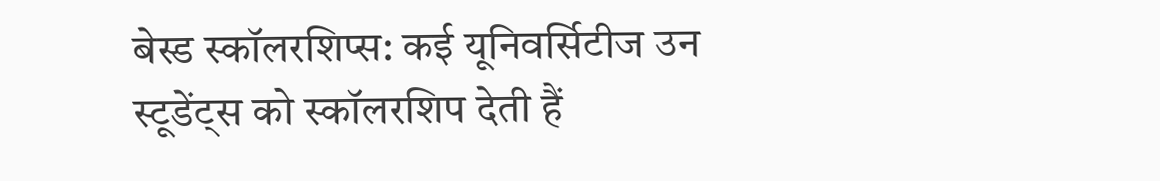बेस्ड स्कॉलरशिप्स: कई यूनिवर्सिटीज उन स्टूडेंट्स को स्कॉलरशिप देती हैं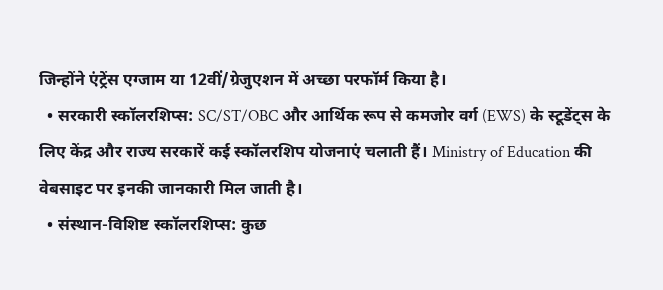जिन्होंने एंट्रेंस एग्जाम या 12वीं/ग्रेजुएशन में अच्छा परफॉर्म किया है।
  • सरकारी स्कॉलरशिप्स: SC/ST/OBC और आर्थिक रूप से कमजोर वर्ग (EWS) के स्टूडेंट्स के लिए केंद्र और राज्य सरकारें कई स्कॉलरशिप योजनाएं चलाती हैं। Ministry of Education की वेबसाइट पर इनकी जानकारी मिल जाती है।
  • संस्थान-विशिष्ट स्कॉलरशिप्स: कुछ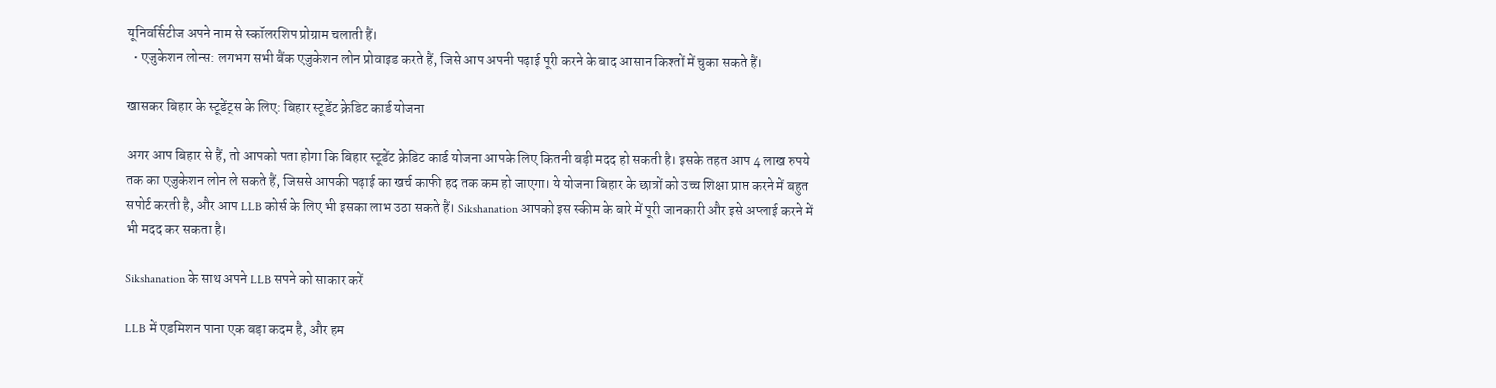यूनिवर्सिटीज अपने नाम से स्कॉलरशिप प्रोग्राम चलाती हैं।
  • एजुकेशन लोन्स: लगभग सभी बैंक एजुकेशन लोन प्रोवाइड करते हैं, जिसे आप अपनी पढ़ाई पूरी करने के बाद आसान किश्तों में चुका सकते हैं।

खासकर बिहार के स्टूडेंट्स के लिए: बिहार स्टूडेंट क्रेडिट कार्ड योजना

अगर आप बिहार से हैं, तो आपको पता होगा कि बिहार स्टूडेंट क्रेडिट कार्ड योजना आपके लिए कितनी बड़ी मदद हो सकती है। इसके तहत आप 4 लाख रुपये तक का एजुकेशन लोन ले सकते हैं, जिससे आपकी पढ़ाई का खर्च काफी हद तक कम हो जाएगा। ये योजना बिहार के छात्रों को उच्च शिक्षा प्राप्त करने में बहुत सपोर्ट करती है, और आप LLB कोर्स के लिए भी इसका लाभ उठा सकते हैं। Sikshanation आपको इस स्कीम के बारे में पूरी जानकारी और इसे अप्लाई करने में भी मदद कर सकता है।

Sikshanation के साथ अपने LLB सपने को साकार करें

LLB में एडमिशन पाना एक बड़ा कदम है, और हम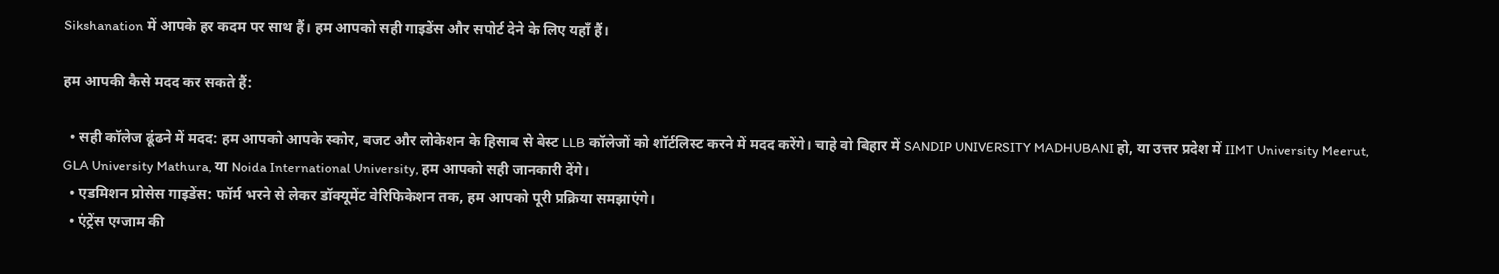Sikshanation में आपके हर कदम पर साथ हैं। हम आपको सही गाइडेंस और सपोर्ट देने के लिए यहाँ हैं।

हम आपकी कैसे मदद कर सकते हैं:

  • सही कॉलेज ढूंढने में मदद: हम आपको आपके स्कोर, बजट और लोकेशन के हिसाब से बेस्ट LLB कॉलेजों को शॉर्टलिस्ट करने में मदद करेंगे। चाहे वो बिहार में SANDIP UNIVERSITY MADHUBANI हो, या उत्तर प्रदेश में IIMT University Meerut, GLA University Mathura, या Noida International University, हम आपको सही जानकारी देंगे।
  • एडमिशन प्रोसेस गाइडेंस: फॉर्म भरने से लेकर डॉक्यूमेंट वेरिफिकेशन तक, हम आपको पूरी प्रक्रिया समझाएंगे।
  • एंट्रेंस एग्जाम की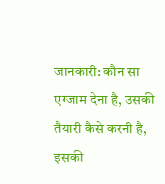जानकारी: कौन सा एग्जाम देना है, उसकी तैयारी कैसे करनी है, इसकी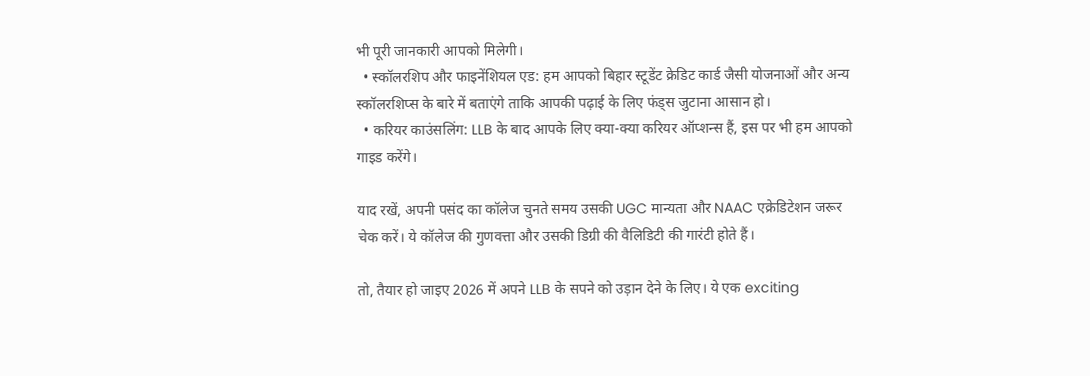भी पूरी जानकारी आपको मिलेगी।
  • स्कॉलरशिप और फाइनेंशियल एड: हम आपको बिहार स्टूडेंट क्रेडिट कार्ड जैसी योजनाओं और अन्य स्कॉलरशिप्स के बारे में बताएंगे ताकि आपकी पढ़ाई के लिए फंड्स जुटाना आसान हो।
  • करियर काउंसलिंग: LLB के बाद आपके लिए क्या-क्या करियर ऑप्शन्स हैं, इस पर भी हम आपको गाइड करेंगे।

याद रखें, अपनी पसंद का कॉलेज चुनते समय उसकी UGC मान्यता और NAAC एक्रेडिटेशन जरूर चेक करें। ये कॉलेज की गुणवत्ता और उसकी डिग्री की वैलिडिटी की गारंटी होते हैं।

तो, तैयार हो जाइए 2026 में अपने LLB के सपने को उड़ान देने के लिए। ये एक exciting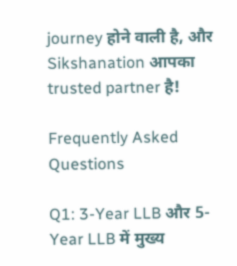journey होने वाली है, और Sikshanation आपका trusted partner है!

Frequently Asked Questions

Q1: 3-Year LLB और 5-Year LLB में मुख्य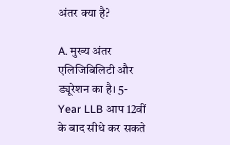अंतर क्या है?

A. मुख्य अंतर एलिजिबिलिटी और ड्यूरेशन का है। 5-Year LLB आप 12वीं के बाद सीधे कर सकते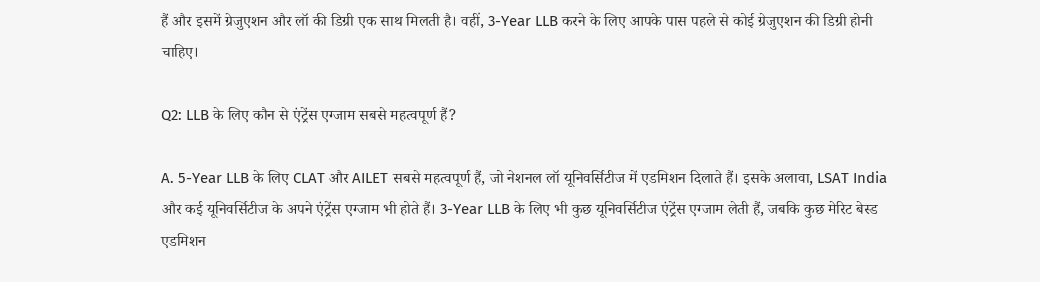हैं और इसमें ग्रेजुएशन और लॉ की डिग्री एक साथ मिलती है। वहीं, 3-Year LLB करने के लिए आपके पास पहले से कोई ग्रेजुएशन की डिग्री होनी चाहिए।

Q2: LLB के लिए कौन से एंट्रेंस एग्जाम सबसे महत्वपूर्ण हैं?

A. 5-Year LLB के लिए CLAT और AILET सबसे महत्वपूर्ण हैं, जो नेशनल लॉ यूनिवर्सिटीज में एडमिशन दिलाते हैं। इसके अलावा, LSAT India और कई यूनिवर्सिटीज के अपने एंट्रेंस एग्जाम भी होते हैं। 3-Year LLB के लिए भी कुछ यूनिवर्सिटीज एंट्रेंस एग्जाम लेती हैं, जबकि कुछ मेरिट बेस्ड एडमिशन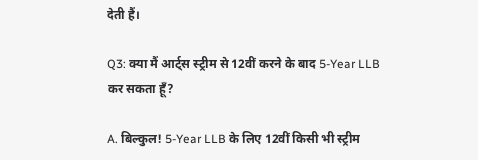देती हैं।

Q3: क्या मैं आर्ट्स स्ट्रीम से 12वीं करने के बाद 5-Year LLB कर सकता हूँ?

A. बिल्कुल! 5-Year LLB के लिए 12वीं किसी भी स्ट्रीम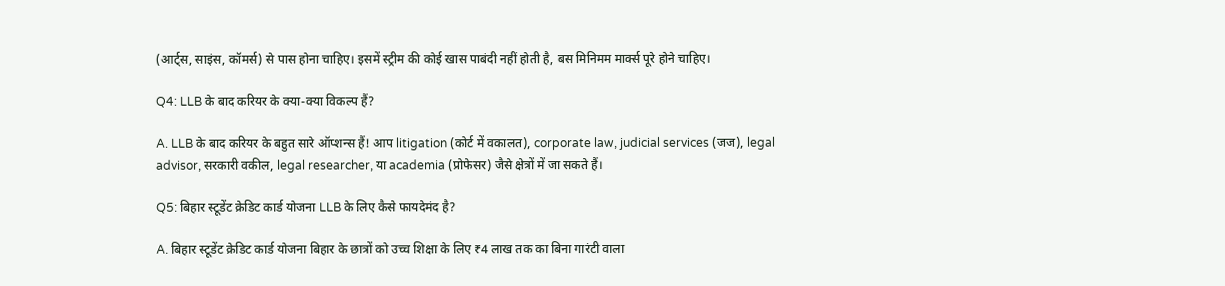(आर्ट्स, साइंस, कॉमर्स) से पास होना चाहिए। इसमें स्ट्रीम की कोई खास पाबंदी नहीं होती है, बस मिनिमम मार्क्स पूरे होने चाहिए।

Q4: LLB के बाद करियर के क्या-क्या विकल्प हैं?

A. LLB के बाद करियर के बहुत सारे ऑप्शन्स हैं! आप litigation (कोर्ट में वकालत), corporate law, judicial services (जज), legal advisor, सरकारी वकील, legal researcher, या academia (प्रोफेसर) जैसे क्षेत्रों में जा सकते हैं।

Q5: बिहार स्टूडेंट क्रेडिट कार्ड योजना LLB के लिए कैसे फायदेमंद है?

A. बिहार स्टूडेंट क्रेडिट कार्ड योजना बिहार के छात्रों को उच्च शिक्षा के लिए ₹4 लाख तक का बिना गारंटी वाला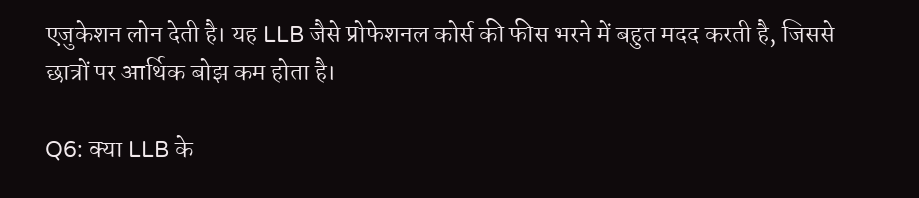एजुकेशन लोन देती है। यह LLB जैसे प्रोफेशनल कोर्स की फीस भरने में बहुत मदद करती है, जिससे छात्रों पर आर्थिक बोझ कम होता है।

Q6: क्या LLB के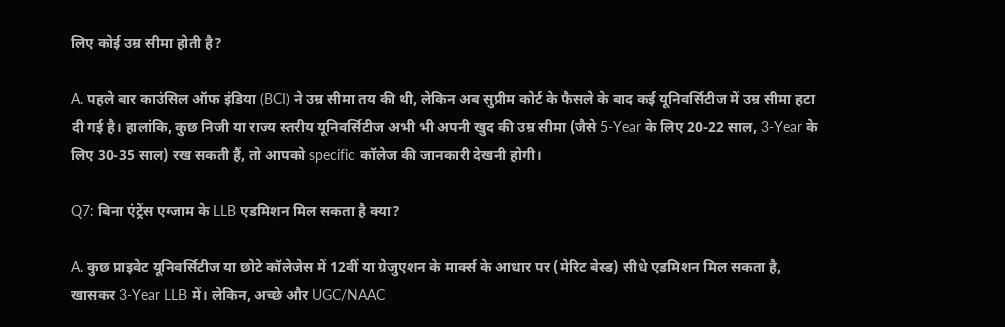लिए कोई उम्र सीमा होती है?

A. पहले बार काउंसिल ऑफ इंडिया (BCI) ने उम्र सीमा तय की थी, लेकिन अब सुप्रीम कोर्ट के फैसले के बाद कई यूनिवर्सिटीज में उम्र सीमा हटा दी गई है। हालांकि, कुछ निजी या राज्य स्तरीय यूनिवर्सिटीज अभी भी अपनी खुद की उम्र सीमा (जैसे 5-Year के लिए 20-22 साल, 3-Year के लिए 30-35 साल) रख सकती हैं, तो आपको specific कॉलेज की जानकारी देखनी होगी।

Q7: बिना एंट्रेंस एग्जाम के LLB एडमिशन मिल सकता है क्या?

A. कुछ प्राइवेट यूनिवर्सिटीज या छोटे कॉलेजेस में 12वीं या ग्रेजुएशन के मार्क्स के आधार पर (मेरिट बेस्ड) सीधे एडमिशन मिल सकता है, खासकर 3-Year LLB में। लेकिन, अच्छे और UGC/NAAC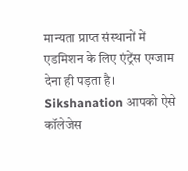मान्यता प्राप्त संस्थानों में एडमिशन के लिए एंट्रेंस एग्जाम देना ही पड़ता है। Sikshanation आपको ऐसे कॉलेजेस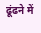ढूंढने में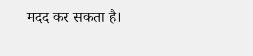मदद कर सकता है।